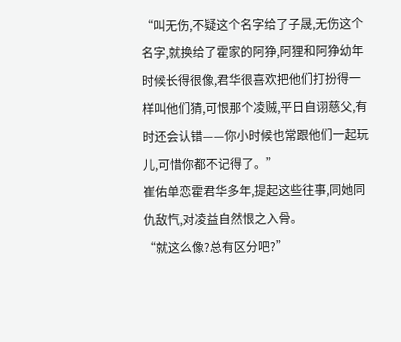“叫无伤,不疑这个名字给了子晟,无伤这个名字,就换给了霍家的阿狰,阿狸和阿狰幼年时候长得很像,君华很喜欢把他们打扮得一样叫他们猜,可恨那个凌贼,平日自诩慈父,有时还会认错——你小时候也常跟他们一起玩儿,可惜你都不记得了。”
崔佑单恋霍君华多年,提起这些往事,同她同仇敌忾,对凌益自然恨之入骨。
“就这么像?总有区分吧?”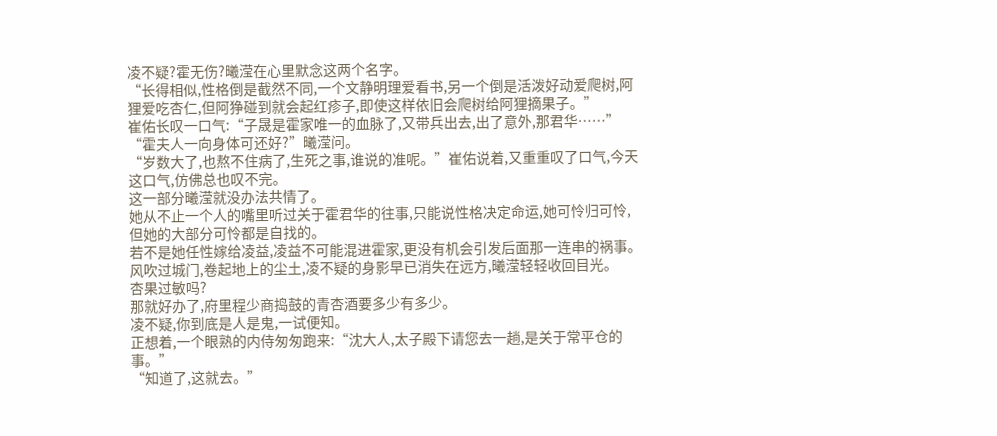凌不疑?霍无伤?曦滢在心里默念这两个名字。
“长得相似,性格倒是截然不同,一个文静明理爱看书,另一个倒是活泼好动爱爬树,阿狸爱吃杏仁,但阿狰碰到就会起红疹子,即使这样依旧会爬树给阿狸摘果子。”
崔佑长叹一口气:“子晟是霍家唯一的血脉了,又带兵出去,出了意外,那君华……”
“霍夫人一向身体可还好?”曦滢问。
“岁数大了,也熬不住病了,生死之事,谁说的准呢。”崔佑说着,又重重叹了口气,今天这口气,仿佛总也叹不完。
这一部分曦滢就没办法共情了。
她从不止一个人的嘴里听过关于霍君华的往事,只能说性格决定命运,她可怜归可怜,但她的大部分可怜都是自找的。
若不是她任性嫁给凌益,凌益不可能混进霍家,更没有机会引发后面那一连串的祸事。
风吹过城门,卷起地上的尘土,凌不疑的身影早已消失在远方,曦滢轻轻收回目光。
杏果过敏吗?
那就好办了,府里程少商捣鼓的青杏酒要多少有多少。
凌不疑,你到底是人是鬼,一试便知。
正想着,一个眼熟的内侍匆匆跑来:“沈大人,太子殿下请您去一趟,是关于常平仓的事。”
“知道了,这就去。”